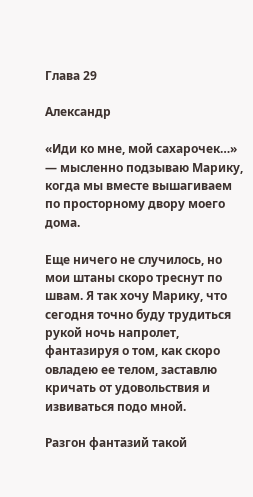Глава 29

Александр

«Иди ко мне, мой сахарочек…» — мысленно подзываю Марику, когда мы вместе вышагиваем по просторному двору моего дома.

Еще ничего не случилось, но мои штаны скоро треснут по швам. Я так хочу Марику, что сегодня точно буду трудиться рукой ночь напролет, фантазируя о том, как скоро овладею ее телом, заставлю кричать от удовольствия и извиваться подо мной.

Разгон фантазий такой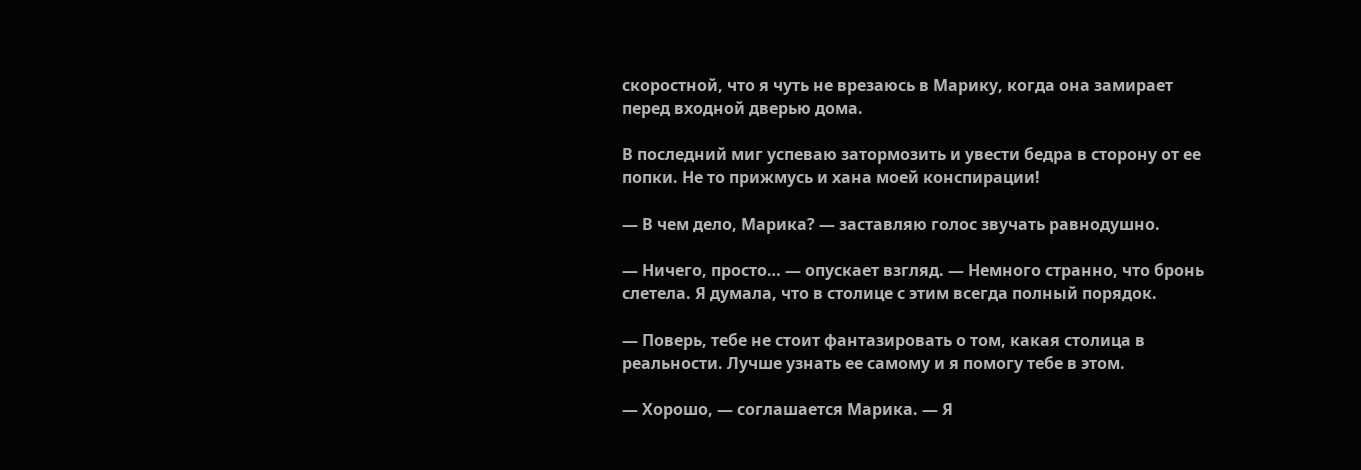скоростной, что я чуть не врезаюсь в Марику, когда она замирает перед входной дверью дома.

В последний миг успеваю затормозить и увести бедра в сторону от ее попки. Не то прижмусь и хана моей конспирации!

— В чем дело, Марика? — заставляю голос звучать равнодушно.

— Ничего, просто… — опускает взгляд. — Немного странно, что бронь слетела. Я думала, что в столице с этим всегда полный порядок.

— Поверь, тебе не стоит фантазировать о том, какая столица в реальности. Лучше узнать ее самому и я помогу тебе в этом.

— Хорошо, — соглашается Марика. — Я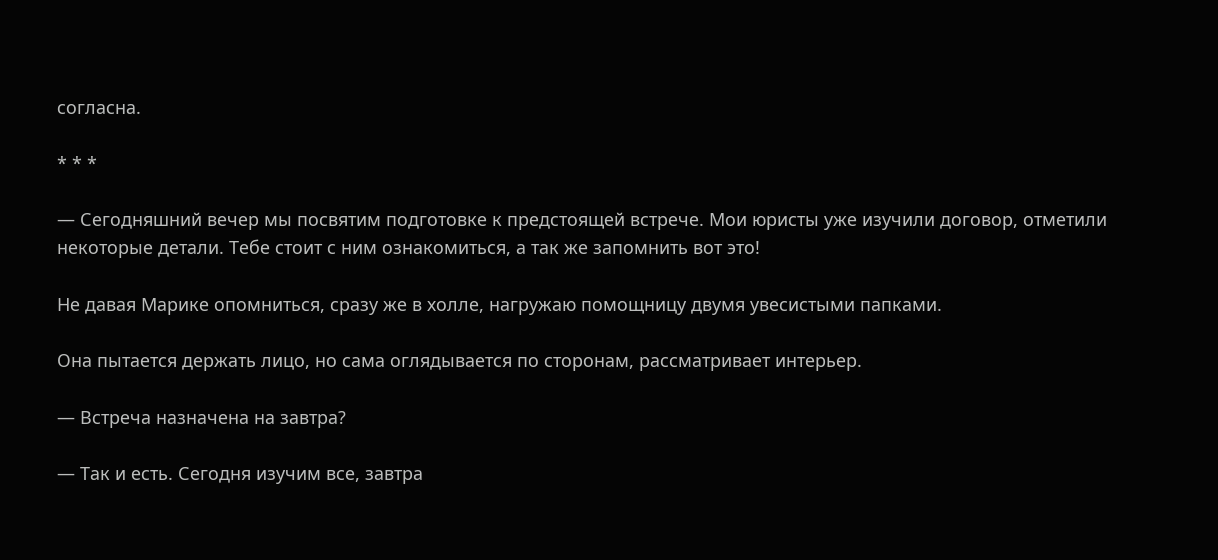согласна.

* * *

— Сегодняшний вечер мы посвятим подготовке к предстоящей встрече. Мои юристы уже изучили договор, отметили некоторые детали. Тебе стоит с ним ознакомиться, а так же запомнить вот это!

Не давая Марике опомниться, сразу же в холле, нагружаю помощницу двумя увесистыми папками.

Она пытается держать лицо, но сама оглядывается по сторонам, рассматривает интерьер.

— Встреча назначена на завтра?

— Так и есть. Сегодня изучим все, завтра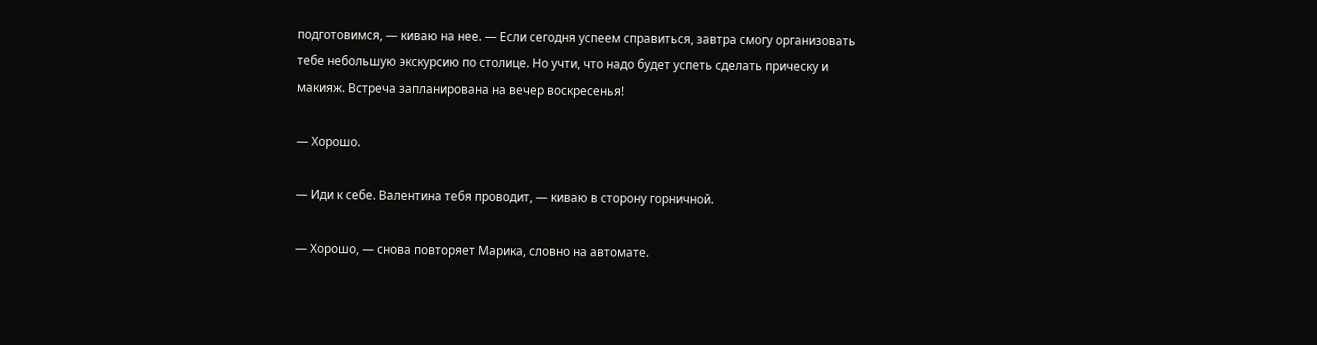подготовимся, — киваю на нее. — Если сегодня успеем справиться, завтра смогу организовать тебе небольшую экскурсию по столице. Но учти, что надо будет успеть сделать прическу и макияж. Встреча запланирована на вечер воскресенья!

— Хорошо.

— Иди к себе. Валентина тебя проводит, — киваю в сторону горничной.

— Хорошо, — снова повторяет Марика, словно на автомате.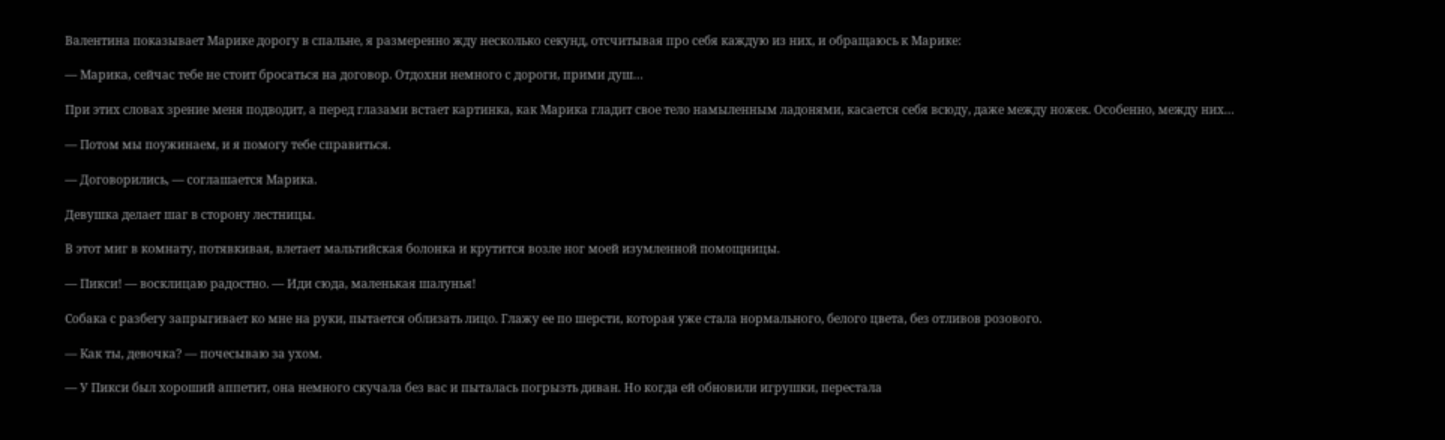Валентина показывает Марике дорогу в спальне, я размеренно жду несколько секунд, отсчитывая про себя каждую из них, и обращаюсь к Марике:

— Марика, сейчас тебе не стоит бросаться на договор. Отдохни немного с дороги, прими душ…

При этих словах зрение меня подводит, а перед глазами встает картинка, как Марика гладит свое тело намыленным ладонями, касается себя всюду, даже между ножек. Особенно, между них…

— Потом мы поужинаем, и я помогу тебе справиться.

— Договорились, — соглашается Марика.

Девушка делает шаг в сторону лестницы.

В этот миг в комнату, потявкивая, влетает мальтийская болонка и крутится возле ног моей изумленной помощницы.

— Пикси! — восклицаю радостно. — Иди сюда, маленькая шалунья!

Собака с разбегу запрыгивает ко мне на руки, пытается облизать лицо. Глажу ее по шерсти, которая уже стала нормального, белого цвета, без отливов розового.

— Как ты, девочка? — почесываю за ухом.

— У Пикси был хороший аппетит, она немного скучала без вас и пыталась погрызть диван. Но когда ей обновили игрушки, перестала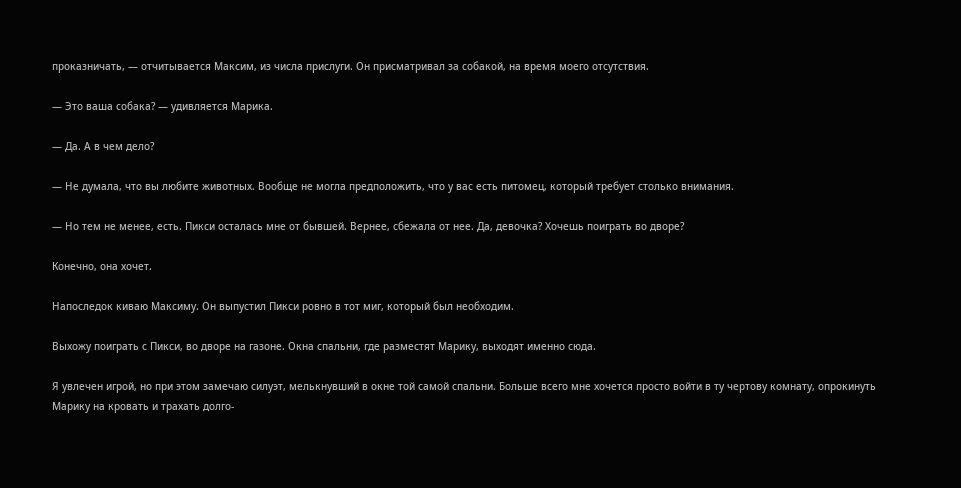проказничать, — отчитывается Максим, из числа прислуги. Он присматривал за собакой, на время моего отсутствия.

— Это ваша собака? — удивляется Марика.

— Да. А в чем дело?

— Не думала, что вы любите животных. Вообще не могла предположить, что у вас есть питомец, который требует столько внимания.

— Но тем не менее, есть. Пикси осталась мне от бывшей. Вернее, сбежала от нее. Да, девочка? Хочешь поиграть во дворе?

Конечно, она хочет.

Напоследок киваю Максиму. Он выпустил Пикси ровно в тот миг, который был необходим.

Выхожу поиграть с Пикси, во дворе на газоне. Окна спальни, где разместят Марику, выходят именно сюда.

Я увлечен игрой, но при этом замечаю силуэт, мелькнувший в окне той самой спальни. Больше всего мне хочется просто войти в ту чертову комнату, опрокинуть Марику на кровать и трахать долго-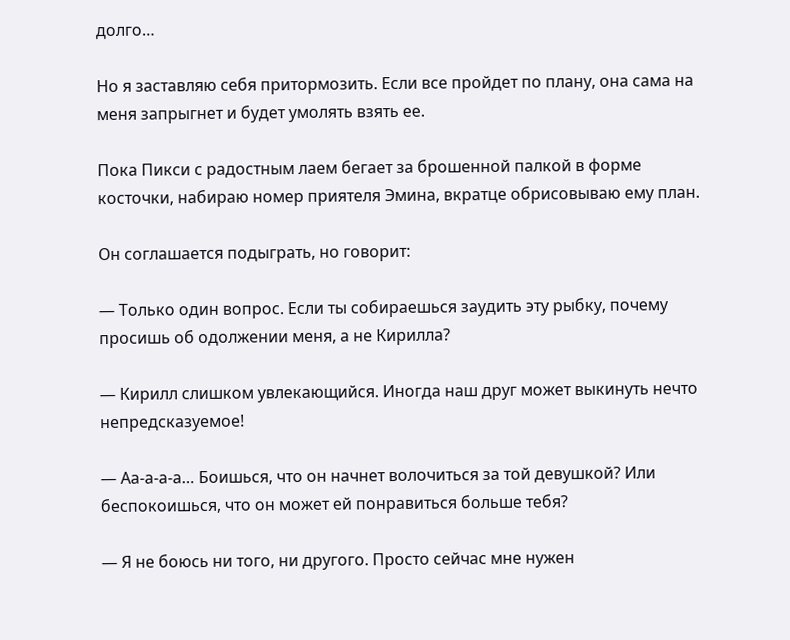долго…

Но я заставляю себя притормозить. Если все пройдет по плану, она сама на меня запрыгнет и будет умолять взять ее.

Пока Пикси с радостным лаем бегает за брошенной палкой в форме косточки, набираю номер приятеля Эмина, вкратце обрисовываю ему план.

Он соглашается подыграть, но говорит:

— Только один вопрос. Если ты собираешься заудить эту рыбку, почему просишь об одолжении меня, а не Кирилла?

— Кирилл слишком увлекающийся. Иногда наш друг может выкинуть нечто непредсказуемое!

— Аа-а-а-а… Боишься, что он начнет волочиться за той девушкой? Или беспокоишься, что он может ей понравиться больше тебя?

— Я не боюсь ни того, ни другого. Просто сейчас мне нужен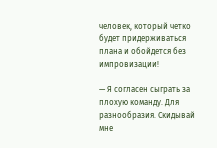человек, который четко будет придерживаться плана и обойдется без импровизации!

— Я согласен сыграть за плохую команду. Для разнообразия. Скидывай мне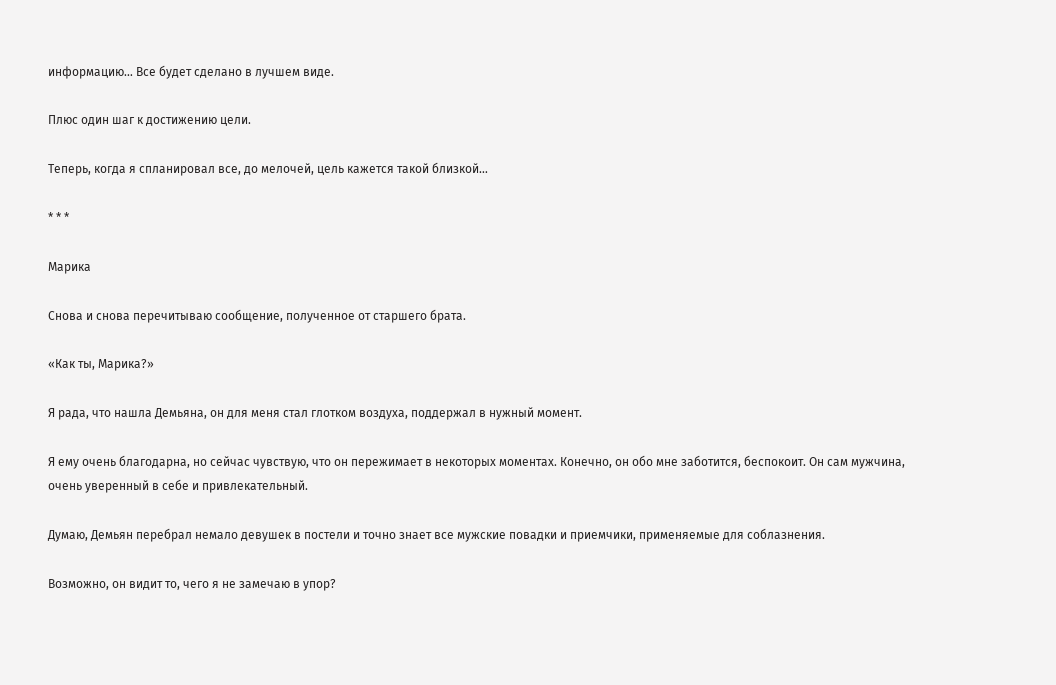информацию… Все будет сделано в лучшем виде.

Плюс один шаг к достижению цели.

Теперь, когда я спланировал все, до мелочей, цель кажется такой близкой…

* * *

Марика

Снова и снова перечитываю сообщение, полученное от старшего брата.

«Как ты, Марика?»

Я рада, что нашла Демьяна, он для меня стал глотком воздуха, поддержал в нужный момент.

Я ему очень благодарна, но сейчас чувствую, что он пережимает в некоторых моментах. Конечно, он обо мне заботится, беспокоит. Он сам мужчина, очень уверенный в себе и привлекательный.

Думаю, Демьян перебрал немало девушек в постели и точно знает все мужские повадки и приемчики, применяемые для соблазнения.

Возможно, он видит то, чего я не замечаю в упор?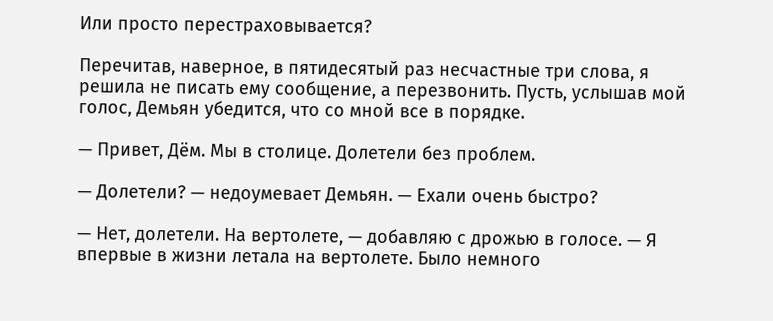Или просто перестраховывается?

Перечитав, наверное, в пятидесятый раз несчастные три слова, я решила не писать ему сообщение, а перезвонить. Пусть, услышав мой голос, Демьян убедится, что со мной все в порядке.

— Привет, Дём. Мы в столице. Долетели без проблем.

— Долетели? — недоумевает Демьян. — Ехали очень быстро?

— Нет, долетели. На вертолете, — добавляю с дрожью в голосе. — Я впервые в жизни летала на вертолете. Было немного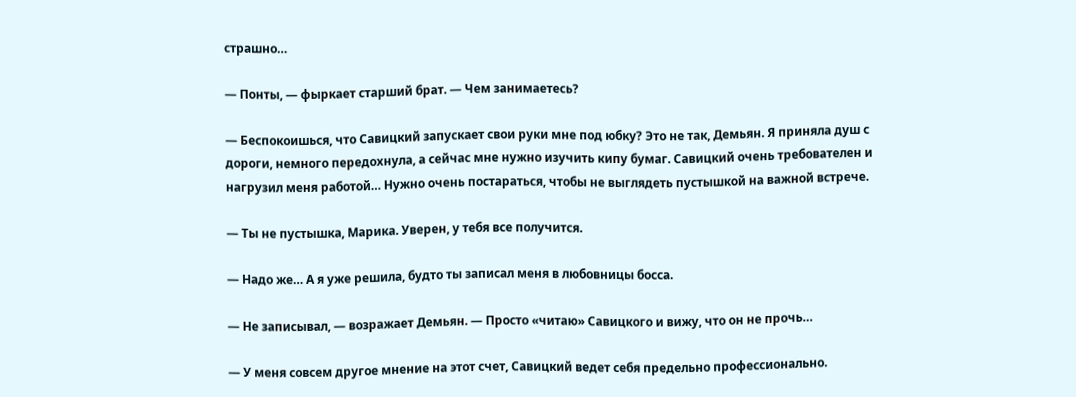страшно…

— Понты, — фыркает старший брат. — Чем занимаетесь?

— Беспокоишься, что Савицкий запускает свои руки мне под юбку? Это не так, Демьян. Я приняла душ с дороги, немного передохнула, а сейчас мне нужно изучить кипу бумаг. Савицкий очень требователен и нагрузил меня работой… Нужно очень постараться, чтобы не выглядеть пустышкой на важной встрече.

— Ты не пустышка, Марика. Уверен, у тебя все получится.

— Надо же… А я уже решила, будто ты записал меня в любовницы босса.

— Не записывал, — возражает Демьян. — Просто «читаю» Савицкого и вижу, что он не прочь…

— У меня совсем другое мнение на этот счет, Савицкий ведет себя предельно профессионально.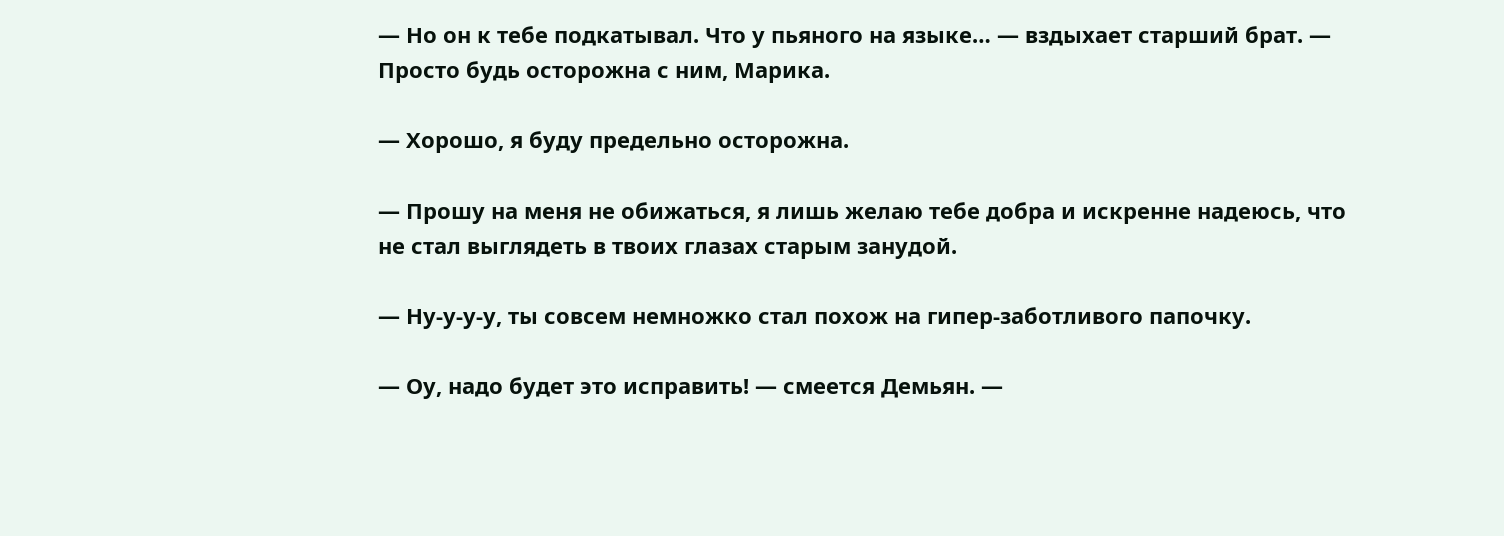— Но он к тебе подкатывал. Что у пьяного на языке… — вздыхает старший брат. — Просто будь осторожна с ним, Марика.

— Хорошо, я буду предельно осторожна.

— Прошу на меня не обижаться, я лишь желаю тебе добра и искренне надеюсь, что не стал выглядеть в твоих глазах старым занудой.

— Ну-у-у-у, ты совсем немножко стал похож на гипер-заботливого папочку.

— Оу, надо будет это исправить! — смеется Демьян. —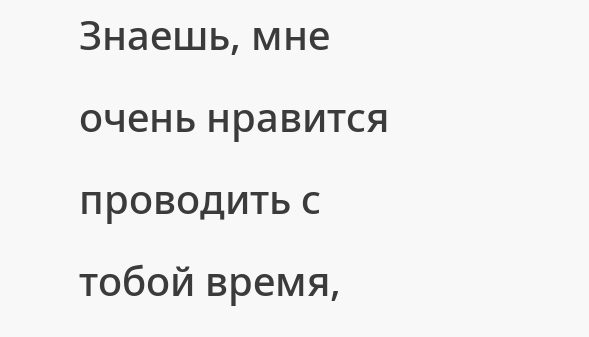Знаешь, мне очень нравится проводить с тобой время,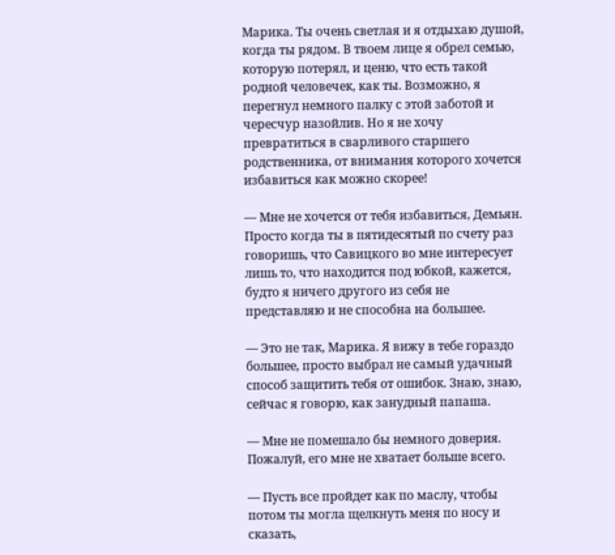Марика. Ты очень светлая и я отдыхаю душой, когда ты рядом. В твоем лице я обрел семью, которую потерял, и ценю, что есть такой родной человечек, как ты. Возможно, я перегнул немного палку с этой заботой и чересчур назойлив. Но я не хочу превратиться в сварливого старшего родственника, от внимания которого хочется избавиться как можно скорее!

— Мне не хочется от тебя избавиться, Демьян. Просто когда ты в пятидесятый по счету раз говоришь, что Савицкого во мне интересует лишь то, что находится под юбкой, кажется, будто я ничего другого из себя не представляю и не способна на большее.

— Это не так, Марика. Я вижу в тебе гораздо большее, просто выбрал не самый удачный способ защитить тебя от ошибок. Знаю, знаю, сейчас я говорю, как занудный папаша.

— Мне не помешало бы немного доверия. Пожалуй, его мне не хватает больше всего.

— Пусть все пройдет как по маслу, чтобы потом ты могла щелкнуть меня по носу и сказать,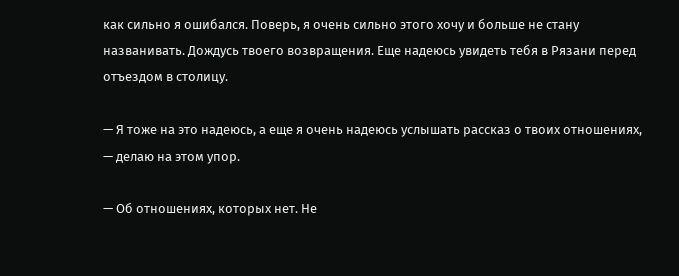как сильно я ошибался. Поверь, я очень сильно этого хочу и больше не стану названивать. Дождусь твоего возвращения. Еще надеюсь увидеть тебя в Рязани перед отъездом в столицу.

— Я тоже на это надеюсь, а еще я очень надеюсь услышать рассказ о твоих отношениях, — делаю на этом упор.

— Об отношениях, которых нет. Не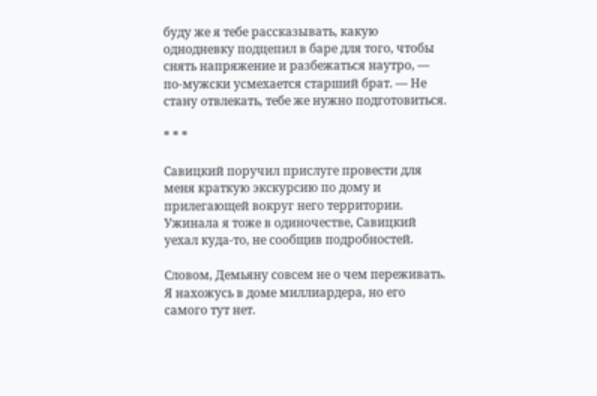буду же я тебе рассказывать, какую однодневку подцепил в баре для того, чтобы снять напряжение и разбежаться наутро, — по-мужски усмехается старший брат. — Не стану отвлекать, тебе же нужно подготовиться.

* * *

Савицкий поручил прислуге провести для меня краткую экскурсию по дому и прилегающей вокруг него территории. Ужинала я тоже в одиночестве, Савицкий уехал куда-то, не сообщив подробностей.

Словом, Демьяну совсем не о чем переживать. Я нахожусь в доме миллиардера, но его самого тут нет.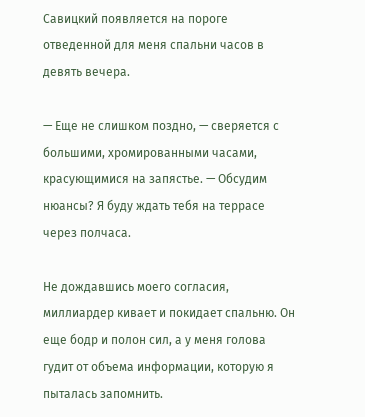Савицкий появляется на пороге отведенной для меня спальни часов в девять вечера.

— Еще не слишком поздно, — сверяется с большими, хромированными часами, красующимися на запястье. — Обсудим нюансы? Я буду ждать тебя на террасе через полчаса.

Не дождавшись моего согласия, миллиардер кивает и покидает спальню. Он еще бодр и полон сил, а у меня голова гудит от объема информации, которую я пыталась запомнить.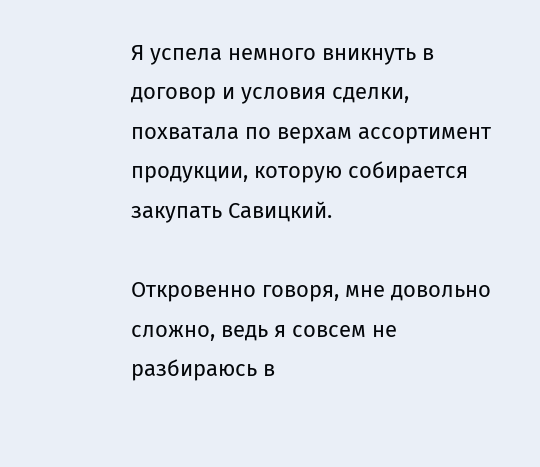Я успела немного вникнуть в договор и условия сделки, похватала по верхам ассортимент продукции, которую собирается закупать Савицкий.

Откровенно говоря, мне довольно сложно, ведь я совсем не разбираюсь в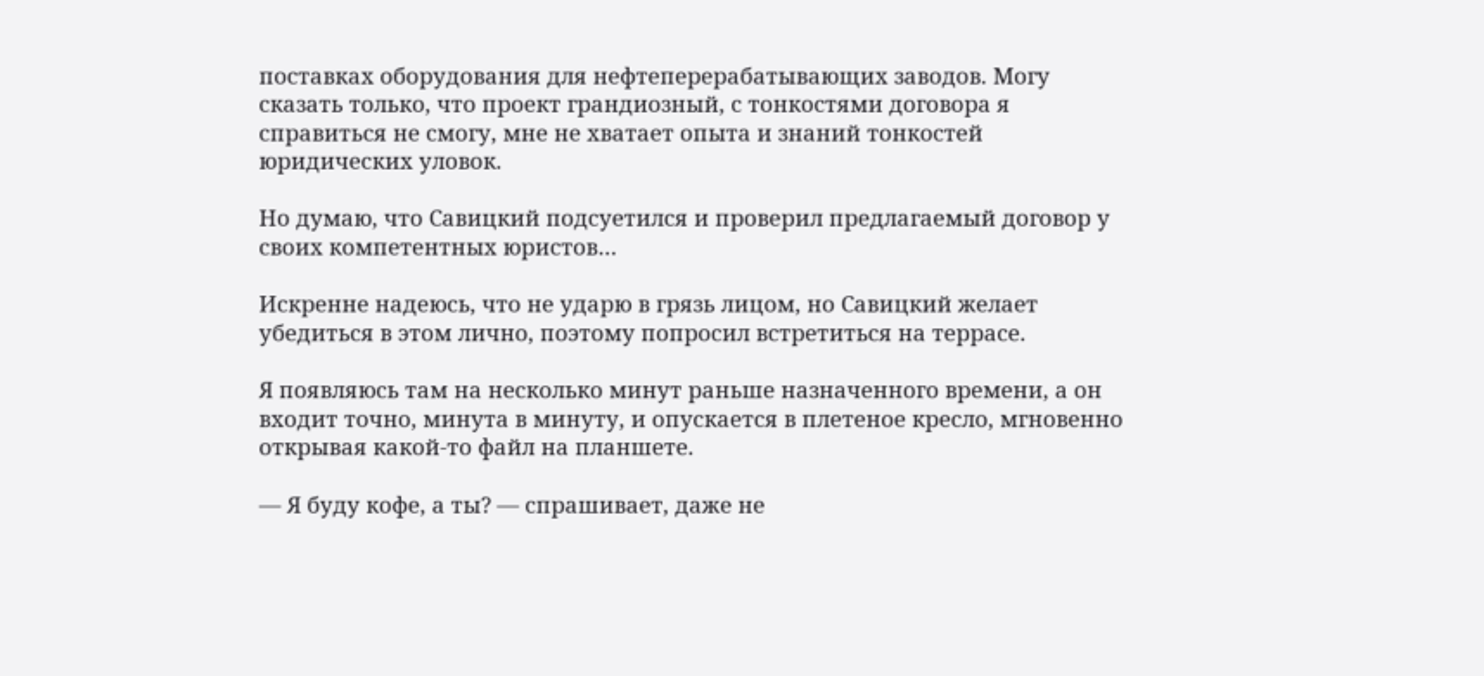поставках оборудования для нефтеперерабатывающих заводов. Могу сказать только, что проект грандиозный, с тонкостями договора я справиться не смогу, мне не хватает опыта и знаний тонкостей юридических уловок.

Но думаю, что Савицкий подсуетился и проверил предлагаемый договор у своих компетентных юристов…

Искренне надеюсь, что не ударю в грязь лицом, но Савицкий желает убедиться в этом лично, поэтому попросил встретиться на террасе.

Я появляюсь там на несколько минут раньше назначенного времени, а он входит точно, минута в минуту, и опускается в плетеное кресло, мгновенно открывая какой-то файл на планшете.

— Я буду кофе, а ты? — спрашивает, даже не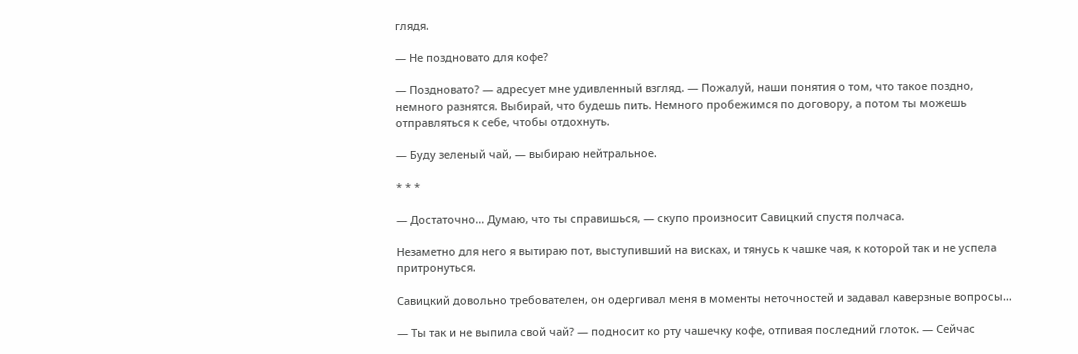глядя.

— Не поздновато для кофе?

— Поздновато? — адресует мне удивленный взгляд. — Пожалуй, наши понятия о том, что такое поздно, немного разнятся. Выбирай, что будешь пить. Немного пробежимся по договору, а потом ты можешь отправляться к себе, чтобы отдохнуть.

— Буду зеленый чай, — выбираю нейтральное.

* * *

— Достаточно… Думаю, что ты справишься, — скупо произносит Савицкий спустя полчаса.

Незаметно для него я вытираю пот, выступивший на висках, и тянусь к чашке чая, к которой так и не успела притронуться.

Савицкий довольно требователен, он одергивал меня в моменты неточностей и задавал каверзные вопросы…

— Ты так и не выпила свой чай? — подносит ко рту чашечку кофе, отпивая последний глоток. — Сейчас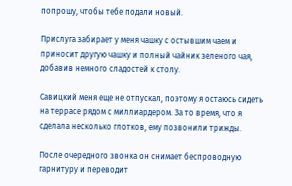попрошу, чтобы тебе подали новый.

Прислуга забирает у меня чашку с остывшим чаем и приносит другую чашку и полный чайник зеленого чая, добавив немного сладостей к столу.

Савицкий меня еще не отпускал, поэтому я остаюсь сидеть на террасе рядом с миллиардером. За то время, что я сделала несколько глотков, ему позвонили трижды.

После очередного звонка он снимает беспроводную гарнитуру и переводит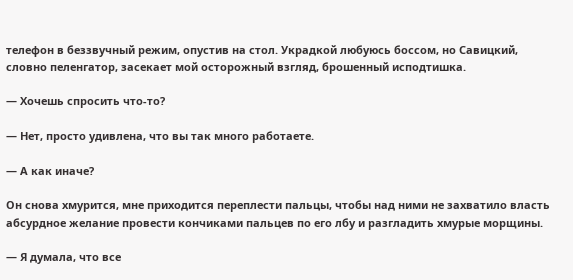телефон в беззвучный режим, опустив на стол. Украдкой любуюсь боссом, но Савицкий, словно пеленгатор, засекает мой осторожный взгляд, брошенный исподтишка.

— Хочешь спросить что-то?

— Нет, просто удивлена, что вы так много работаете.

— А как иначе?

Он снова хмурится, мне приходится переплести пальцы, чтобы над ними не захватило власть абсурдное желание провести кончиками пальцев по его лбу и разгладить хмурые морщины.

— Я думала, что все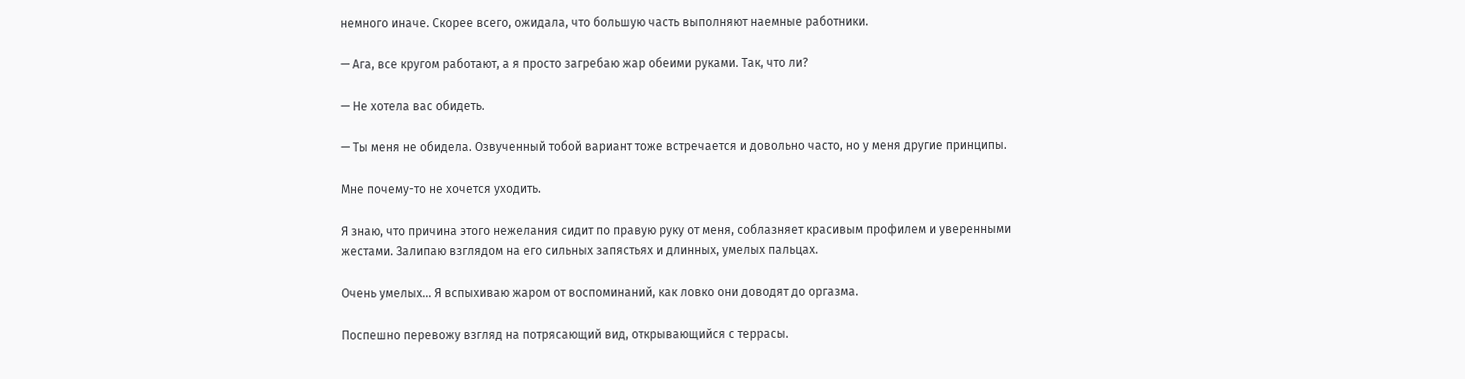немного иначе. Скорее всего, ожидала, что большую часть выполняют наемные работники.

— Ага, все кругом работают, а я просто загребаю жар обеими руками. Так, что ли?

— Не хотела вас обидеть.

— Ты меня не обидела. Озвученный тобой вариант тоже встречается и довольно часто, но у меня другие принципы.

Мне почему-то не хочется уходить.

Я знаю, что причина этого нежелания сидит по правую руку от меня, соблазняет красивым профилем и уверенными жестами. Залипаю взглядом на его сильных запястьях и длинных, умелых пальцах.

Очень умелых… Я вспыхиваю жаром от воспоминаний, как ловко они доводят до оргазма.

Поспешно перевожу взгляд на потрясающий вид, открывающийся с террасы.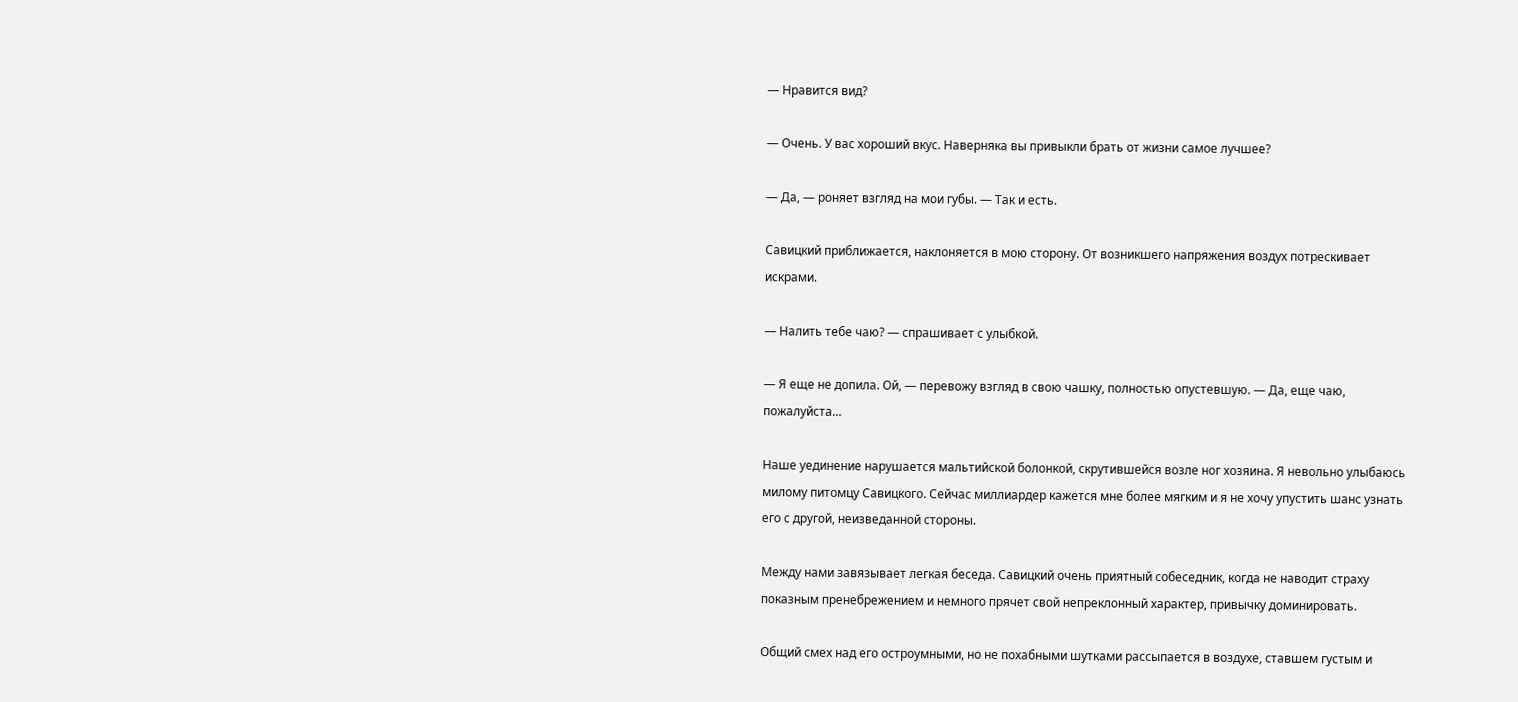— Нравится вид?

— Очень. У вас хороший вкус. Наверняка вы привыкли брать от жизни самое лучшее?

— Да, — роняет взгляд на мои губы. — Так и есть.

Савицкий приближается, наклоняется в мою сторону. От возникшего напряжения воздух потрескивает искрами.

— Налить тебе чаю? — спрашивает с улыбкой.

— Я еще не допила. Ой, — перевожу взгляд в свою чашку, полностью опустевшую. — Да, еще чаю, пожалуйста…

Наше уединение нарушается мальтийской болонкой, скрутившейся возле ног хозяина. Я невольно улыбаюсь милому питомцу Савицкого. Сейчас миллиардер кажется мне более мягким и я не хочу упустить шанс узнать его с другой, неизведанной стороны.

Между нами завязывает легкая беседа. Савицкий очень приятный собеседник, когда не наводит страху показным пренебрежением и немного прячет свой непреклонный характер, привычку доминировать.

Общий смех над его остроумными, но не похабными шутками рассыпается в воздухе, ставшем густым и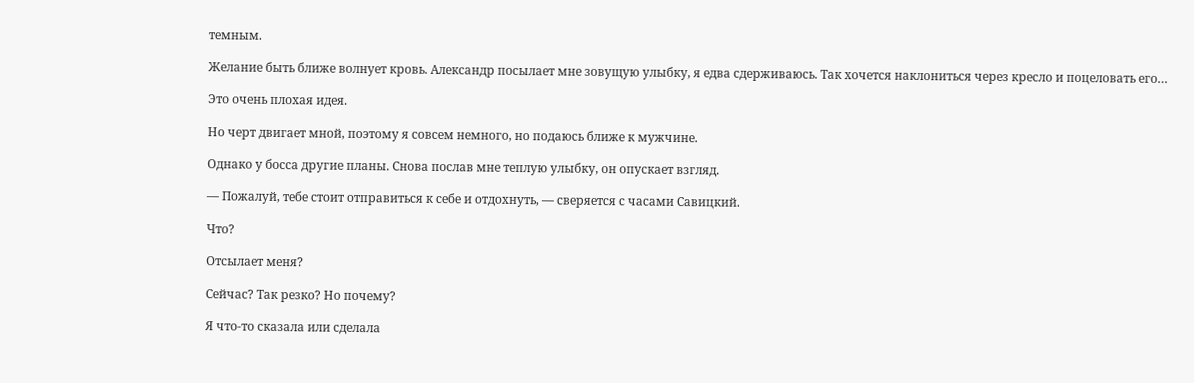темным.

Желание быть ближе волнует кровь. Александр посылает мне зовущую улыбку, я едва сдерживаюсь. Так хочется наклониться через кресло и поцеловать его…

Это очень плохая идея.

Но черт двигает мной, поэтому я совсем немного, но подаюсь ближе к мужчине.

Однако у босса другие планы. Снова послав мне теплую улыбку, он опускает взгляд.

— Пожалуй, тебе стоит отправиться к себе и отдохнуть, — сверяется с часами Савицкий.

Что?

Отсылает меня?

Сейчас? Так резко? Но почему?

Я что-то сказала или сделала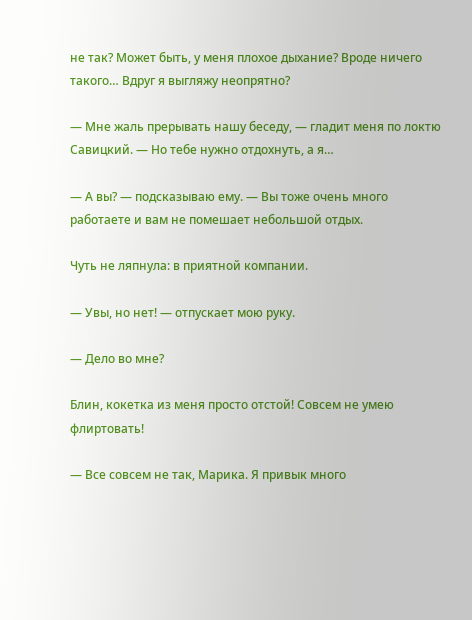не так? Может быть, у меня плохое дыхание? Вроде ничего такого… Вдруг я выгляжу неопрятно?

— Мне жаль прерывать нашу беседу, — гладит меня по локтю Савицкий. — Но тебе нужно отдохнуть, а я…

— А вы? — подсказываю ему. — Вы тоже очень много работаете и вам не помешает небольшой отдых.

Чуть не ляпнула: в приятной компании.

— Увы, но нет! — отпускает мою руку.

— Дело во мне?

Блин, кокетка из меня просто отстой! Совсем не умею флиртовать!

— Все совсем не так, Марика. Я привык много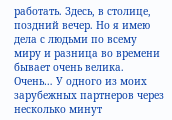работать. Здесь, в столице, поздний вечер. Но я имею дела с людьми по всему миру и разница во времени бывает очень велика. Очень… У одного из моих зарубежных партнеров через несколько минут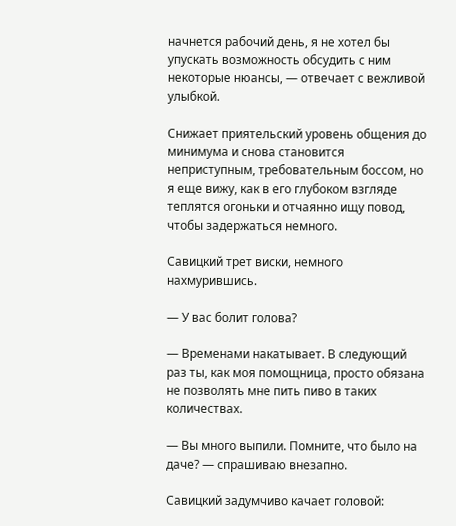начнется рабочий день, я не хотел бы упускать возможность обсудить с ним некоторые нюансы, — отвечает с вежливой улыбкой.

Снижает приятельский уровень общения до минимума и снова становится неприступным, требовательным боссом, но я еще вижу, как в его глубоком взгляде теплятся огоньки и отчаянно ищу повод, чтобы задержаться немного.

Савицкий трет виски, немного нахмурившись.

— У вас болит голова?

— Временами накатывает. В следующий раз ты, как моя помощница, просто обязана не позволять мне пить пиво в таких количествах.

— Вы много выпили. Помните, что было на даче? — спрашиваю внезапно.

Савицкий задумчиво качает головой: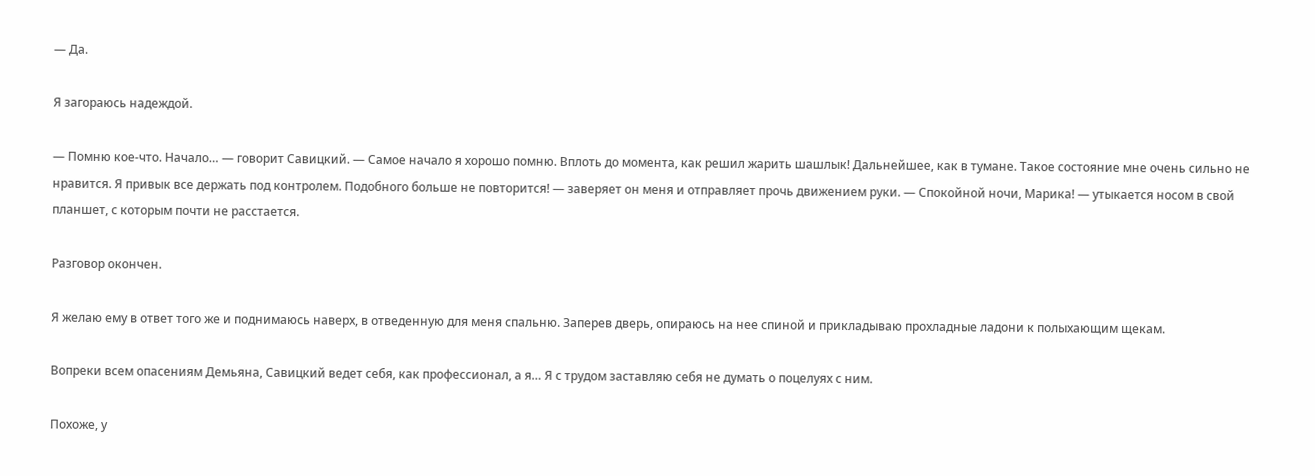— Да.

Я загораюсь надеждой.

— Помню кое-что. Начало… — говорит Савицкий. — Самое начало я хорошо помню. Вплоть до момента, как решил жарить шашлык! Дальнейшее, как в тумане. Такое состояние мне очень сильно не нравится. Я привык все держать под контролем. Подобного больше не повторится! — заверяет он меня и отправляет прочь движением руки. — Спокойной ночи, Марика! — утыкается носом в свой планшет, с которым почти не расстается.

Разговор окончен.

Я желаю ему в ответ того же и поднимаюсь наверх, в отведенную для меня спальню. Заперев дверь, опираюсь на нее спиной и прикладываю прохладные ладони к полыхающим щекам.

Вопреки всем опасениям Демьяна, Савицкий ведет себя, как профессионал, а я… Я с трудом заставляю себя не думать о поцелуях с ним.

Похоже, у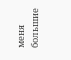меня большие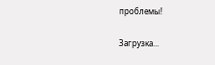проблемы!

Загрузка...